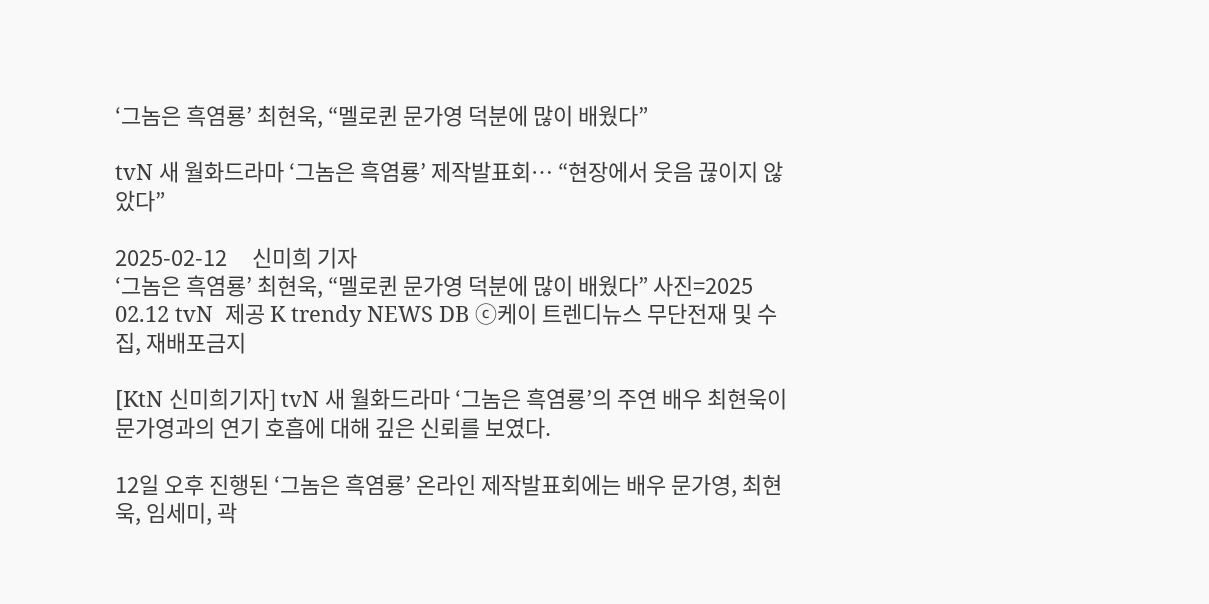‘그놈은 흑염룡’ 최현욱, “멜로퀸 문가영 덕분에 많이 배웠다”

tvN 새 월화드라마 ‘그놈은 흑염룡’ 제작발표회… “현장에서 웃음 끊이지 않았다”

2025-02-12     신미희 기자
‘그놈은 흑염룡’ 최현욱, “멜로퀸 문가영 덕분에 많이 배웠다” 사진=2025 02.12 tvN  제공 K trendy NEWS DB ⓒ케이 트렌디뉴스 무단전재 및 수집, 재배포금지

[KtN 신미희기자] tvN 새 월화드라마 ‘그놈은 흑염룡’의 주연 배우 최현욱이 문가영과의 연기 호흡에 대해 깊은 신뢰를 보였다.

12일 오후 진행된 ‘그놈은 흑염룡’ 온라인 제작발표회에는 배우 문가영, 최현욱, 임세미, 곽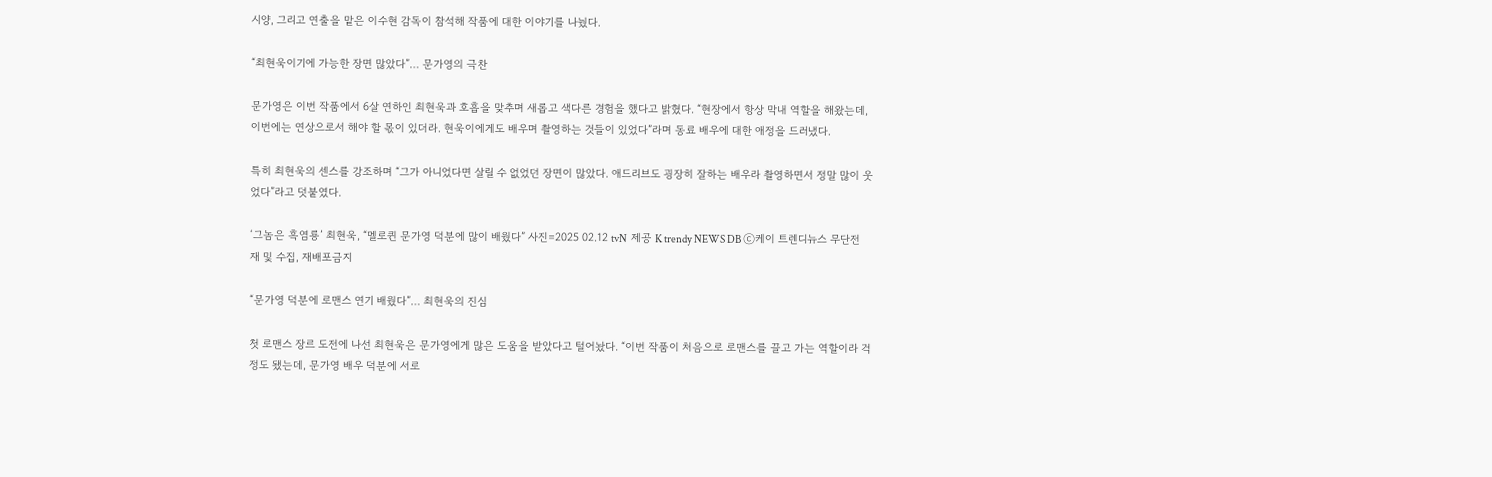시양, 그리고 연출을 맡은 이수현 감독이 참석해 작품에 대한 이야기를 나눴다.

“최현욱이기에 가능한 장면 많았다”… 문가영의 극찬

문가영은 이번 작품에서 6살 연하인 최현욱과 호흡을 맞추며 새롭고 색다른 경험을 했다고 밝혔다. “현장에서 항상 막내 역할을 해왔는데, 이번에는 연상으로서 해야 할 몫이 있더라. 현욱이에게도 배우며 촬영하는 것들이 있었다”라며 동료 배우에 대한 애정을 드러냈다.

특히 최현욱의 센스를 강조하며 “그가 아니었다면 살릴 수 없었던 장면이 많았다. 애드리브도 굉장히 잘하는 배우라 촬영하면서 정말 많이 웃었다”라고 덧붙였다.

‘그놈은 흑염룡’ 최현욱, “멜로퀸 문가영 덕분에 많이 배웠다” 사진=2025 02.12 tvN  제공 K trendy NEWS DB ⓒ케이 트렌디뉴스 무단전재 및 수집, 재배포금지

“문가영 덕분에 로맨스 연기 배웠다”… 최현욱의 진심

첫 로맨스 장르 도전에 나선 최현욱은 문가영에게 많은 도움을 받았다고 털어놨다. “이번 작품이 처음으로 로맨스를 끌고 가는 역할이라 걱정도 됐는데, 문가영 배우 덕분에 서로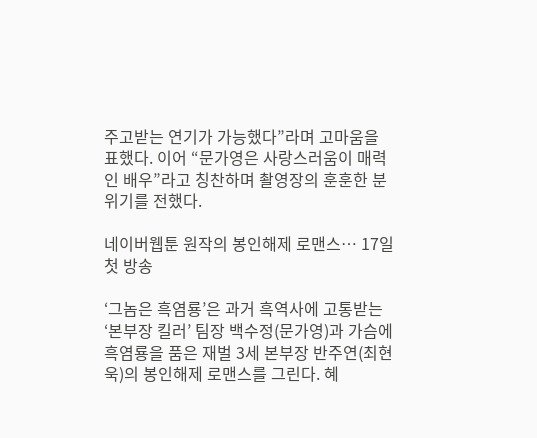주고받는 연기가 가능했다”라며 고마움을 표했다. 이어 “문가영은 사랑스러움이 매력인 배우”라고 칭찬하며 촬영장의 훈훈한 분위기를 전했다.

네이버웹툰 원작의 봉인해제 로맨스… 17일 첫 방송

‘그놈은 흑염룡’은 과거 흑역사에 고통받는 ‘본부장 킬러’ 팀장 백수정(문가영)과 가슴에 흑염룡을 품은 재벌 3세 본부장 반주연(최현욱)의 봉인해제 로맨스를 그린다. 혜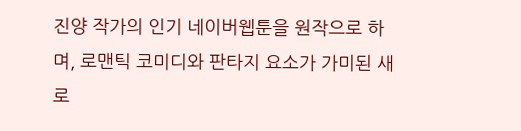진양 작가의 인기 네이버웹툰을 원작으로 하며, 로맨틱 코미디와 판타지 요소가 가미된 새로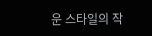운 스타일의 작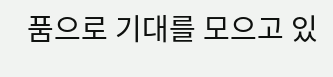품으로 기대를 모으고 있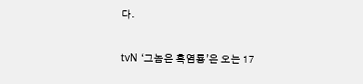다.

tvN ‘그놈은 흑염룡’은 오는 17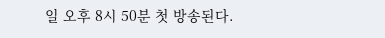일 오후 8시 50분 첫 방송된다.